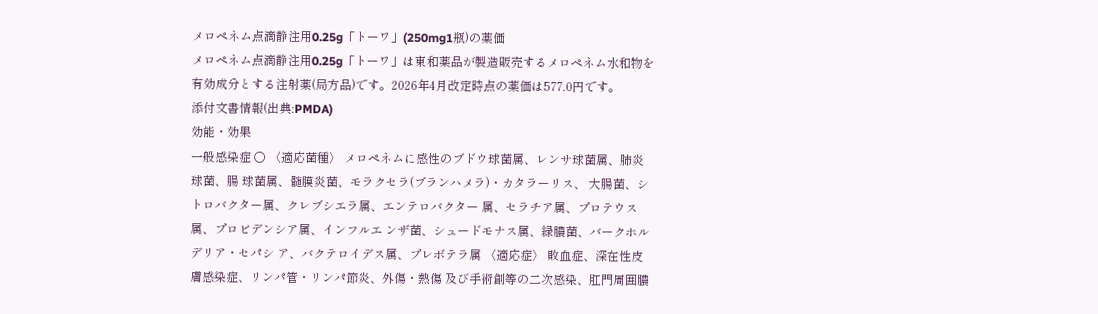メロペネム点滴静注用0.25g「トーワ」(250mg1瓶)の薬価
メロペネム点滴静注用0.25g「トーワ」は東和薬品が製造販売するメロペネム水和物を有効成分とする注射薬(局方品)です。2026年4月改定時点の薬価は577.0円です。
添付文書情報(出典:PMDA)
効能・効果
一般感染症 〇 〈適応菌種〉 メロペネムに感性のブドウ球菌属、レンサ球菌属、肺炎球菌、腸 球菌属、髄膜炎菌、モラクセラ(ブランハメラ)・カタラーリス、 大腸菌、シトロバクター属、クレブシエラ属、エンテロバクター 属、セラチア属、プロテウス属、プロビデンシア属、インフルエ ンザ菌、シュードモナス属、緑膿菌、バークホルデリア・セパシ ア、バクテロイデス属、プレボテラ属 〈適応症〉 敗血症、深在性皮膚感染症、リンパ管・リンパ節炎、外傷・熱傷 及び手術創等の二次感染、肛門周囲膿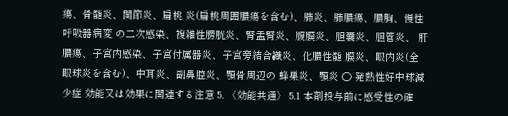瘍、骨髄炎、関節炎、扁桃 炎(扁桃周囲膿瘍を含む)、肺炎、肺膿瘍、膿胸、慢性呼吸器病変 の二次感染、複雑性膀胱炎、腎盂腎炎、腹膜炎、胆嚢炎、胆管炎、 肝膿瘍、子宮内感染、子宮付属器炎、子宮旁結合織炎、化膿性髄 膜炎、眼内炎(全眼球炎を含む)、中耳炎、副鼻腔炎、顎骨周辺の 蜂巣炎、顎炎 〇 発熱性好中球減少症 効能又は効果に関連する注意 5. 〈効能共通〉 5.1 本剤投与前に感受性の確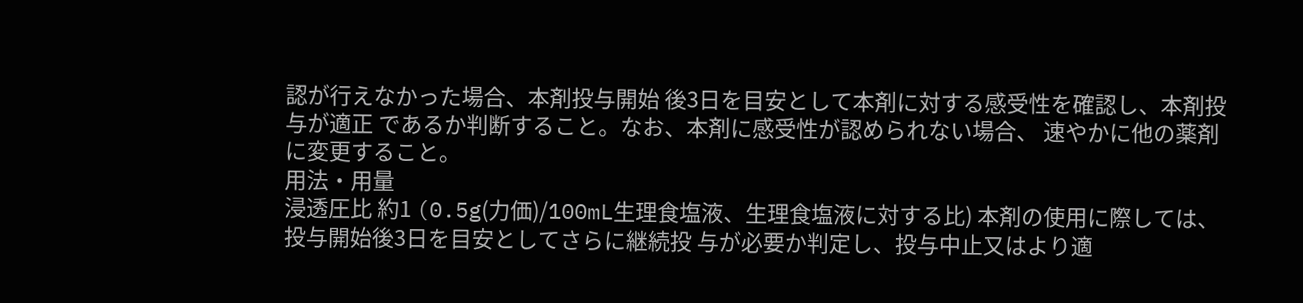認が行えなかった場合、本剤投与開始 後3日を目安として本剤に対する感受性を確認し、本剤投与が適正 であるか判断すること。なお、本剤に感受性が認められない場合、 速やかに他の薬剤に変更すること。
用法・用量
浸透圧比 約1 (0.5g(力価)/100mL生理食塩液、生理食塩液に対する比) 本剤の使用に際しては、投与開始後3日を目安としてさらに継続投 与が必要か判定し、投与中止又はより適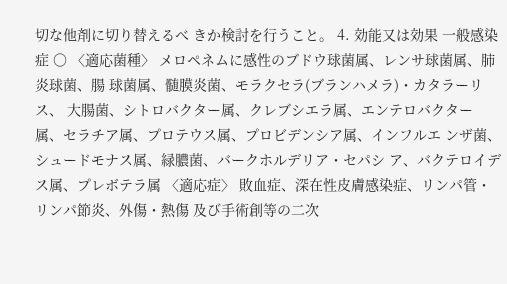切な他剤に切り替えるべ きか検討を行うこと。 4. 効能又は効果 一般感染症 〇 〈適応菌種〉 メロペネムに感性のブドウ球菌属、レンサ球菌属、肺炎球菌、腸 球菌属、髄膜炎菌、モラクセラ(ブランハメラ)・カタラーリス、 大腸菌、シトロバクター属、クレブシエラ属、エンテロバクター 属、セラチア属、プロテウス属、プロビデンシア属、インフルエ ンザ菌、シュードモナス属、緑膿菌、バークホルデリア・セパシ ア、バクテロイデス属、プレボテラ属 〈適応症〉 敗血症、深在性皮膚感染症、リンパ管・リンパ節炎、外傷・熱傷 及び手術創等の二次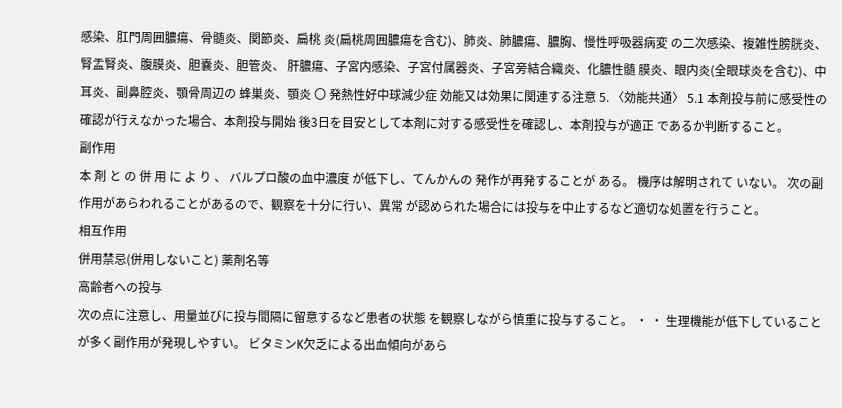感染、肛門周囲膿瘍、骨髄炎、関節炎、扁桃 炎(扁桃周囲膿瘍を含む)、肺炎、肺膿瘍、膿胸、慢性呼吸器病変 の二次感染、複雑性膀胱炎、腎盂腎炎、腹膜炎、胆嚢炎、胆管炎、 肝膿瘍、子宮内感染、子宮付属器炎、子宮旁結合織炎、化膿性髄 膜炎、眼内炎(全眼球炎を含む)、中耳炎、副鼻腔炎、顎骨周辺の 蜂巣炎、顎炎 〇 発熱性好中球減少症 効能又は効果に関連する注意 5. 〈効能共通〉 5.1 本剤投与前に感受性の確認が行えなかった場合、本剤投与開始 後3日を目安として本剤に対する感受性を確認し、本剤投与が適正 であるか判断すること。
副作用
本 剤 と の 併 用 に よ り 、 バルプロ酸の血中濃度 が低下し、てんかんの 発作が再発することが ある。 機序は解明されて いない。 次の副作用があらわれることがあるので、観察を十分に行い、異常 が認められた場合には投与を中止するなど適切な処置を行うこと。
相互作用
併用禁忌(併用しないこと) 薬剤名等
高齢者への投与
次の点に注意し、用量並びに投与間隔に留意するなど患者の状態 を観察しながら慎重に投与すること。 ・ ・ 生理機能が低下していることが多く副作用が発現しやすい。 ビタミンK欠乏による出血傾向があら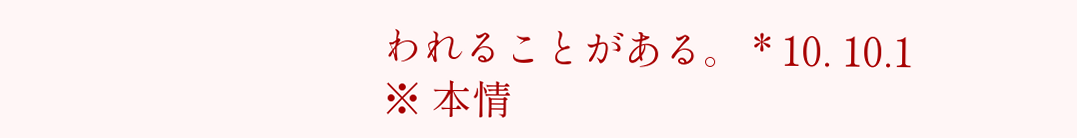われることがある。 * 10. 10.1
※ 本情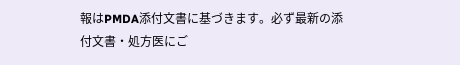報はPMDA添付文書に基づきます。必ず最新の添付文書・処方医にご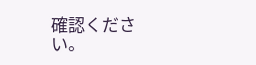確認ください。